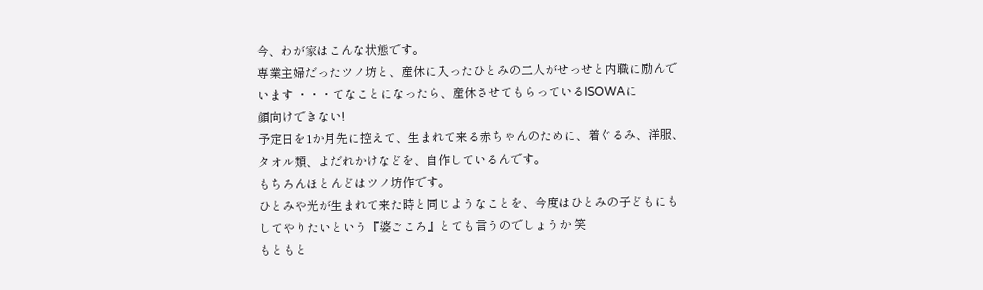今、わが家はこんな状態です。
専業主婦だったツノ坊と、産休に入ったひとみの二人がせっせと内職に励んで
います ・・・てなことになったら、産休させてもらっているISOWAに
顔向けできない!
予定日を1か月先に控えて、生まれて来る赤ちゃんのために、着ぐるみ、洋服、
タオル類、よだれかけなどを、自作しているんです。
もちろんほとんどはツノ坊作です。
ひとみや光が生まれて来た時と同じようなことを、今度はひとみの子どもにも
してやりたいという『婆ごころ』とても言うのでしょうか 笑
もともと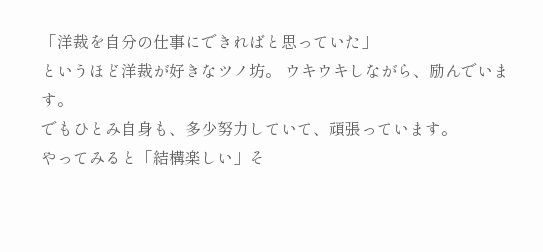「洋裁を自分の仕事にできればと思っていた」
というほど洋裁が好きなツノ坊。 ウキウキしながら、励んでいます。
でもひとみ自身も、多少努力していて、頑張っています。
やってみると「結構楽しい」そ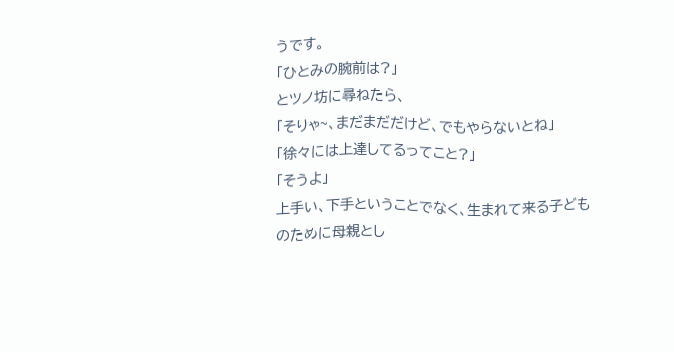うです。
「ひとみの腕前は?」
とツノ坊に尋ねたら、
「そりゃ~、まだまだだけど、でもやらないとね」
「徐々には上達してるってこと?」
「そうよ」
上手い、下手ということでなく、生まれて来る子どものために母親とし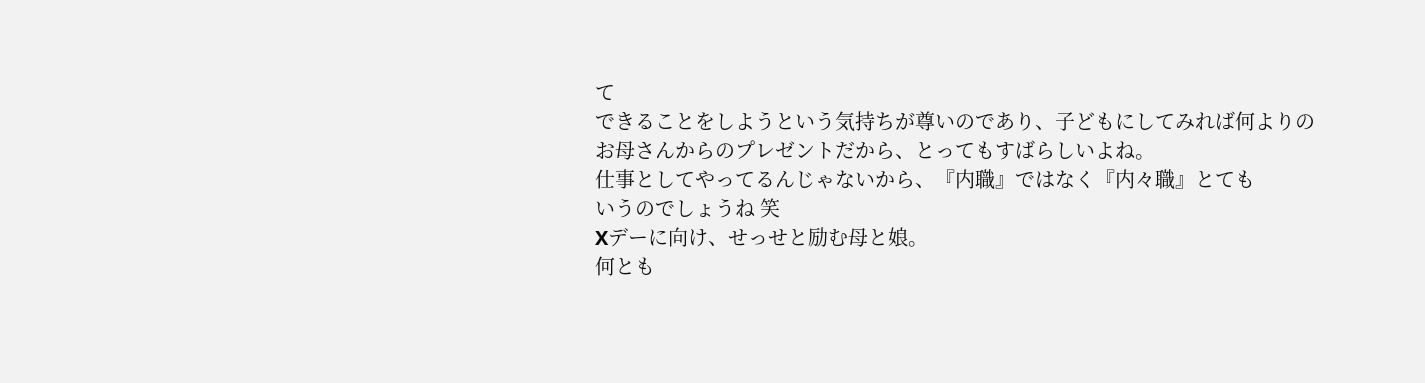て
できることをしようという気持ちが尊いのであり、子どもにしてみれば何よりの
お母さんからのプレゼントだから、とってもすばらしいよね。
仕事としてやってるんじゃないから、『内職』ではなく『内々職』とても
いうのでしょうね 笑
Xデーに向け、せっせと励む母と娘。
何とも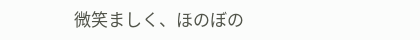微笑ましく、ほのぼの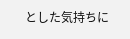とした気持ちに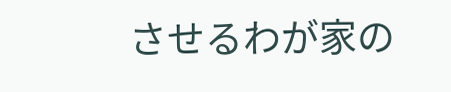させるわが家の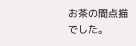お茶の間点描
でした。